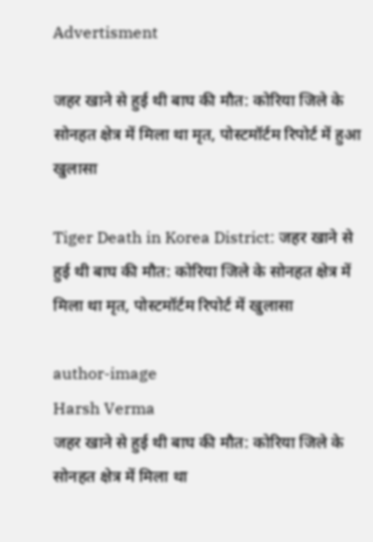Advertisment

जहर खाने से हुई थी बाघ की मौत: कोरिया जिले के सोनहत क्षेत्र में मिला था मृत, पोस्टमॉर्टम रिपोर्ट में हुआ खुलासा

Tiger Death in Korea District: जहर खाने से हुई थी बाघ की मौत: कोरिया जिले के सोनहत क्षेत्र में मिला था मृत, पोस्टमॉर्टम रिपोर्ट में खुलासा

author-image
Harsh Verma
जहर खाने से हुई थी बाघ की मौत: कोरिया जिले के सोनहत क्षेत्र में मिला था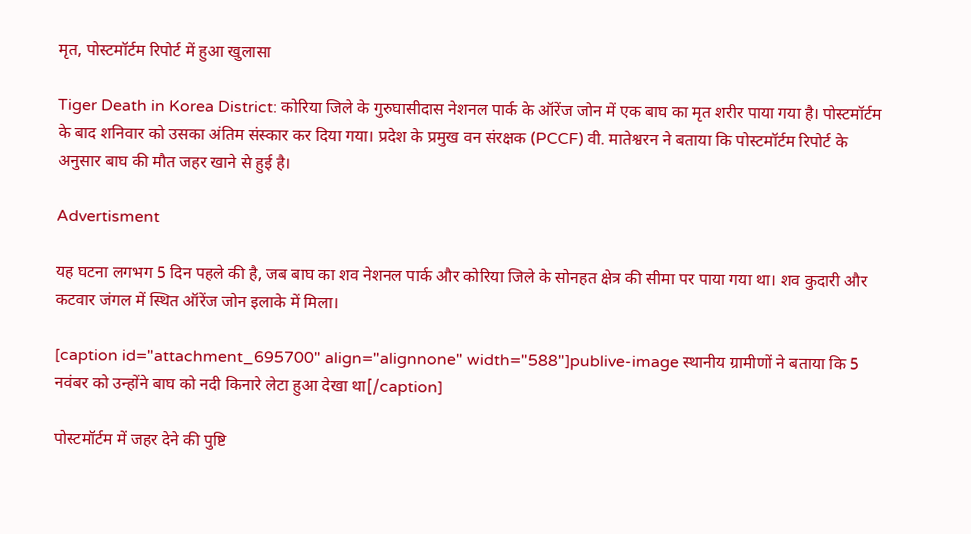मृत, पोस्टमॉर्टम रिपोर्ट में हुआ खुलासा

Tiger Death in Korea District: कोरिया जिले के गुरुघासीदास नेशनल पार्क के ऑरेंज जोन में एक बाघ का मृत शरीर पाया गया है। पोस्टमॉर्टम के बाद शनिवार को उसका अंतिम संस्कार कर दिया गया। प्रदेश के प्रमुख वन संरक्षक (PCCF) वी. मातेश्वरन ने बताया कि पोस्टमॉर्टम रिपोर्ट के अनुसार बाघ की मौत जहर खाने से हुई है।

Advertisment

यह घटना लगभग 5 दिन पहले की है, जब बाघ का शव नेशनल पार्क और कोरिया जिले के सोनहत क्षेत्र की सीमा पर पाया गया था। शव कुदारी और कटवार जंगल में स्थित ऑरेंज जोन इलाके में मिला।

[caption id="attachment_695700" align="alignnone" width="588"]publive-image स्थानीय ग्रामीणों ने बताया कि 5 नवंबर को उन्होंने बाघ को नदी किनारे लेटा हुआ देखा था[/caption]

पोस्टमॉर्टम में जहर देने की पुष्टि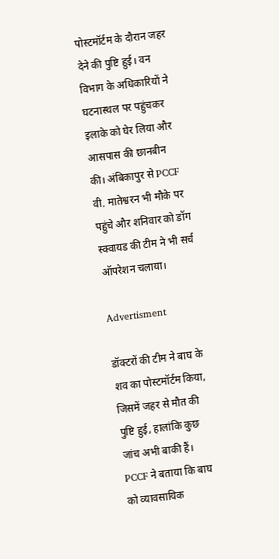पोस्टमॉर्टम के दौरान जहर देने की पुष्टि हुई। वन विभाग के अधिकारियों ने घटनास्थल पर पहुंचकर इलाके को घेर लिया और आसपास की छानबीन की। अंबिकापुर से PCCF वी. मातेश्वरन भी मौके पर पहुंचे और शनिवार को डॉग स्क्वायड की टीम ने भी सर्च ऑपरेशन चलाया।

Advertisment

डॉक्टरों की टीम ने बाघ के शव का पोस्टमॉर्टम किया, जिसमें जहर से मौत की पुष्टि हुई, हालांकि कुछ जांच अभी बाकी हैं। PCCF ने बताया कि बाघ को व्यावसायिक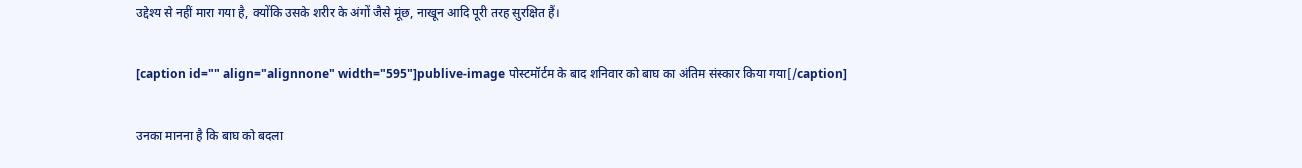उद्देश्य से नहीं मारा गया है, क्योंकि उसके शरीर के अंगों जैसे मूंछ, नाखून आदि पूरी तरह सुरक्षित हैं।

[caption id="" align="alignnone" width="595"]publive-image पोस्टमॉर्टम के बाद शनिवार को बाघ का अंतिम संस्कार किया गया[/caption]

उनका मानना है कि बाघ को बदला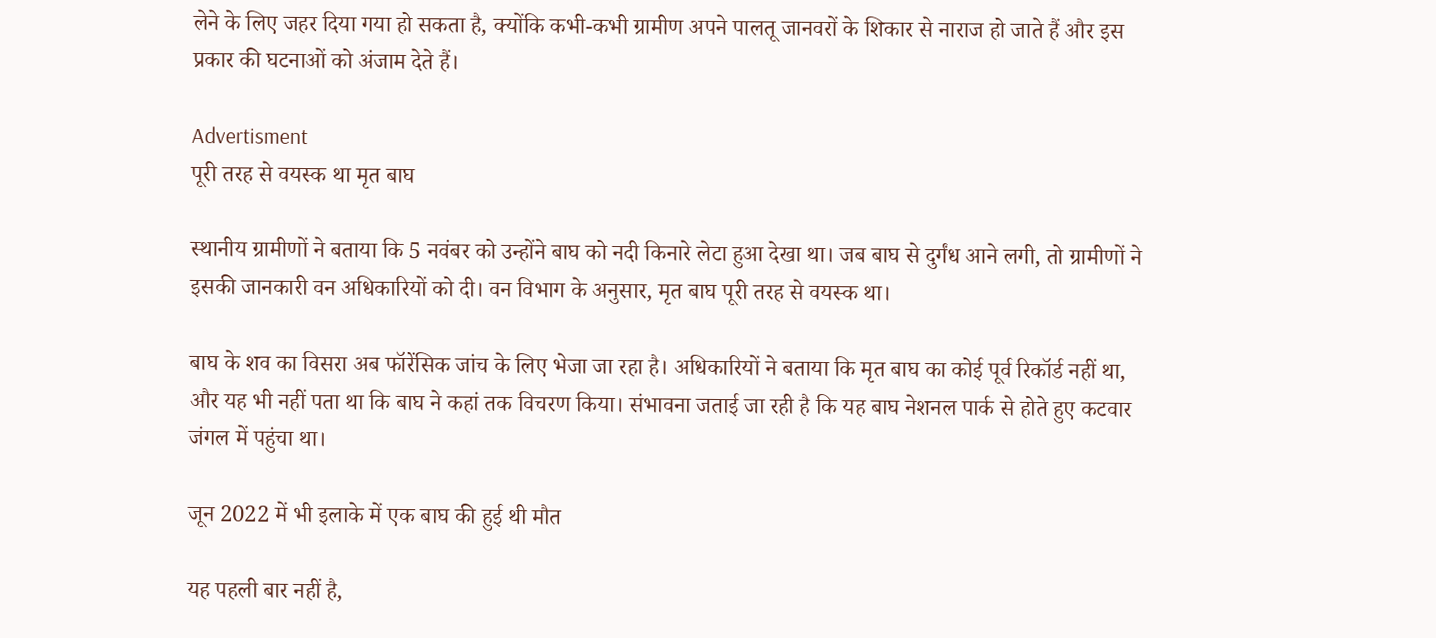लेने के लिए जहर दिया गया हो सकता है, क्योंकि कभी-कभी ग्रामीण अपने पालतू जानवरों के शिकार से नाराज हो जाते हैं और इस प्रकार की घटनाओं को अंजाम देते हैं।

Advertisment
पूरी तरह से वयस्क था मृत बाघ

स्थानीय ग्रामीणों ने बताया कि 5 नवंबर को उन्होंने बाघ को नदी किनारे लेटा हुआ देखा था। जब बाघ से दुर्गंध आने लगी, तो ग्रामीणों ने इसकी जानकारी वन अधिकारियों को दी। वन विभाग के अनुसार, मृत बाघ पूरी तरह से वयस्क था।

बाघ के शव का विसरा अब फॉरेंसिक जांच के लिए भेजा जा रहा है। अधिकारियों ने बताया कि मृत बाघ का कोई पूर्व रिकॉर्ड नहीं था, और यह भी नहीं पता था कि बाघ ने कहां तक विचरण किया। संभावना जताई जा रही है कि यह बाघ नेशनल पार्क से होते हुए कटवार जंगल में पहुंचा था।

जून 2022 में भी इलाके में एक बाघ की हुई थी मौत

यह पहली बार नहीं है,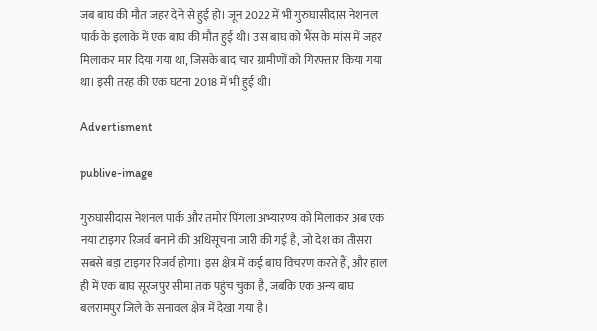जब बाघ की मौत जहर देने से हुई हो। जून 2022 में भी गुरुघासीदास नेशनल पार्क के इलाके में एक बाघ की मौत हुई थी। उस बाघ को भैंस के मांस में जहर मिलाकर मार दिया गया था, जिसके बाद चार ग्रामीणों को गिरफ्तार किया गया था। इसी तरह की एक घटना 2018 में भी हुई थी।

Advertisment

publive-image

गुरुघासीदास नेशनल पार्क और तमोर पिंगला अभ्यारण्य को मिलाकर अब एक नया टाइगर रिजर्व बनाने की अधिसूचना जारी की गई है, जो देश का तीसरा सबसे बड़ा टाइगर रिजर्व होगा। इस क्षेत्र में कई बाघ विचरण करते हैं, और हाल ही में एक बाघ सूरजपुर सीमा तक पहुंच चुका है, जबकि एक अन्य बाघ बलरामपुर जिले के सनावल क्षेत्र में देखा गया है।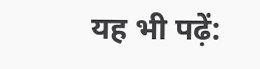यह भी पढ़ें: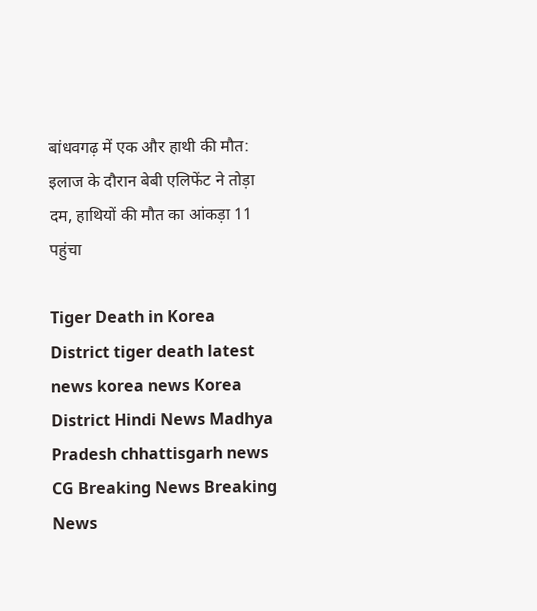बांधवगढ़ में एक और हाथी की मौत: इलाज के दौरान बेबी एलिफेंट ने तोड़ा दम, हाथियों की मौत का आंकड़ा 11 पहुंचा

Tiger Death in Korea District tiger death latest news korea news Korea District Hindi News Madhya Pradesh chhattisgarh news CG Breaking News Breaking News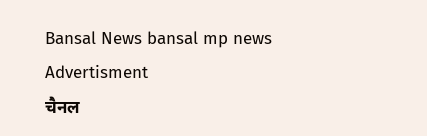Bansal News bansal mp news
Advertisment
चैनल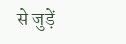से जुड़ें